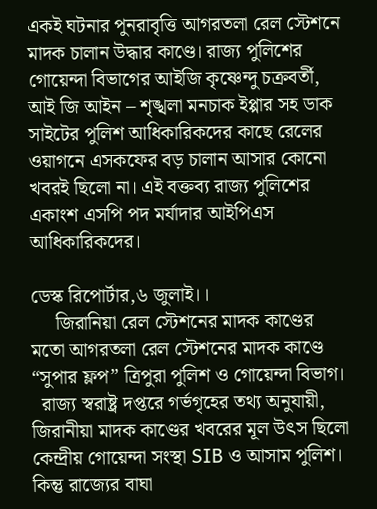একই ঘটনার পুনরাবৃত্তি আগরতলা রেল স্টেশনে মাদক চালান উদ্ধার কাণ্ডে। রাজ্য পুলিশের গোয়েন্দা বিভাগের আইজি কৃষ্ণেন্দু চক্রবর্তী, আই জি আইন – শৃঙ্খলা মনচাক ইপ্পার সহ ডাক সাইটের পুলিশ আধিকারিকদের কাছে রেলের ওয়াগনে এসকফের বড় চালান আসার কোনো খবরই ছিলো না। এই বক্তব্য রাজ্য পুলিশের একাংশ এসপি পদ মর্যাদার আইপিএস আধিকারিকদের।

ডেস্ক রিপোর্টার,৬ জুলাই।।
     জিরানিয়া রেল স্টেশনের মাদক কাণ্ডের মতো আগরতলা রেল স্টেশনের মাদক কাণ্ডে “সুপার ফ্লপ” ত্রিপুরা পুলিশ ও গোয়েন্দা বিভাগ।
  রাজ্য স্বরাষ্ট্র দপ্তরে গর্ভগৃহের তথ্য অনুযায়ী, জিরানীয়া মাদক কাণ্ডের খবরের মূল উৎস ছিলো কেন্দ্রীয় গোয়েন্দা সংস্থা SIB ও আসাম পুলিশ। কিন্তু রাজ্যের বাঘা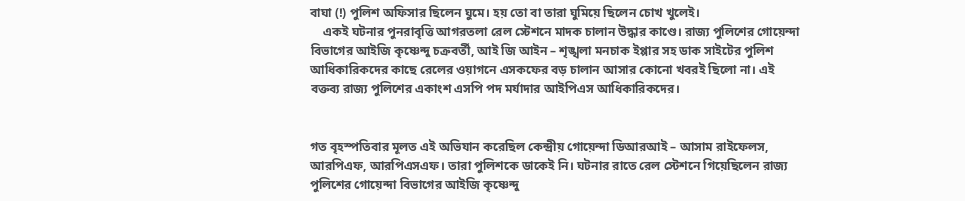বাঘা (!) পুলিশ অফিসার ছিলেন ঘুমে। হয় তো বা তারা ঘুমিয়ে ছিলেন চোখ খুলেই।
    একই ঘটনার পুনরাবৃত্তি আগরতলা রেল স্টেশনে মাদক চালান উদ্ধার কাণ্ডে। রাজ্য পুলিশের গোয়েন্দা বিভাগের আইজি কৃষ্ণেন্দু চক্রবর্তী, আই জি আইন – শৃঙ্খলা মনচাক ইপ্পার সহ ডাক সাইটের পুলিশ আধিকারিকদের কাছে রেলের ওয়াগনে এসকফের বড় চালান আসার কোনো খবরই ছিলো না। এই বক্তব্য রাজ্য পুলিশের একাংশ এসপি পদ মর্যাদার আইপিএস আধিকারিকদের।


গত বৃহস্পতিবার মূলত এই অভিযান করেছিল কেন্দ্রীয় গোয়েন্দা ডিআরআই – আসাম রাইফেলস, আরপিএফ, আরপিএসএফ। তারা পুলিশকে ডাকেই নি। ঘটনার রাতে রেল স্টেশনে গিয়েছিলেন রাজ্য পুলিশের গোয়েন্দা বিভাগের আইজি কৃষ্ণেন্দু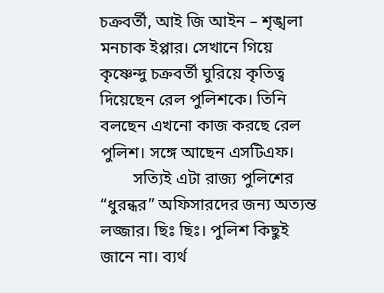চক্রবর্তী, আই জি আইন – শৃঙ্খলা মনচাক ইপ্পার। সেখানে গিয়ে কৃষ্ণেন্দু চক্রবর্তী ঘুরিয়ে কৃতিত্ব দিয়েছেন রেল পুলিশকে। তিনি বলছেন এখনো কাজ করছে রেল পুলিশ। সঙ্গে আছেন এসটিএফ।
        সত্যিই এটা রাজ্য পুলিশের “ধুরন্ধর” অফিসারদের জন্য অত্যন্ত লজ্জার। ছিঃ ছিঃ। পুলিশ কিছুই জানে না। ব্যর্থ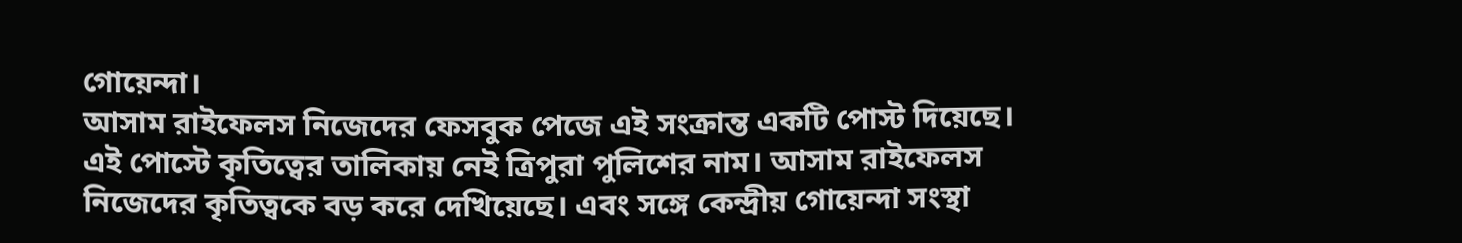গোয়েন্দা।
আসাম রাইফেলস নিজেদের ফেসবুক পেজে এই সংক্রান্ত একটি পোস্ট দিয়েছে। এই পোস্টে কৃতিত্বের তালিকায় নেই ত্রিপুরা পুলিশের নাম। আসাম রাইফেলস নিজেদের কৃতিত্বকে বড় করে দেখিয়েছে। এবং সঙ্গে কেন্দ্রীয় গোয়েন্দা সংস্থা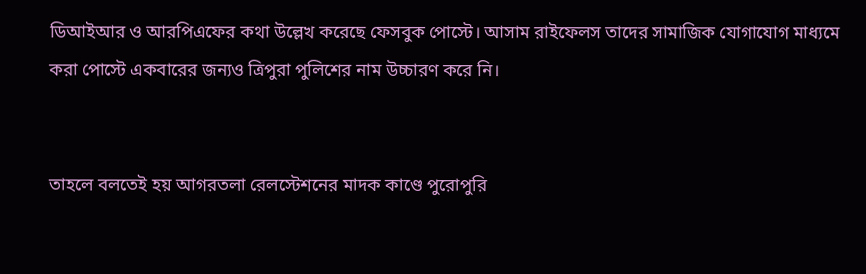ডিআইআর ও আরপিএফের কথা উল্লেখ করেছে ফেসবুক পোস্টে। আসাম রাইফেলস তাদের সামাজিক যোগাযোগ মাধ্যমে করা পোস্টে একবারের জন্যও ত্রিপুরা পুলিশের নাম উচ্চারণ করে নি।


তাহলে বলতেই হয় আগরতলা রেলস্টেশনের মাদক কাণ্ডে পুরোপুরি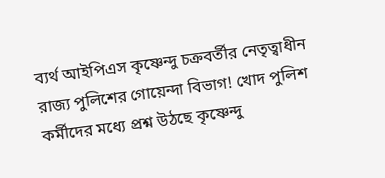ব্যর্থ আইপিএস কৃষ্ণেন্দু চক্রবর্তীর নেতৃত্বাধীন রাজ্য পুলিশের গোয়েন্দা বিভাগ! খোদ পুলিশ কর্মীদের মধ্যে প্রশ্ন উঠছে কৃষ্ণেন্দু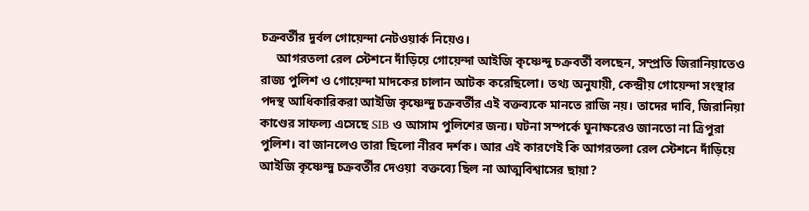চক্রবর্তীর দুর্বল গোয়েন্দা নেটওয়ার্ক নিয়েও।
     আগরতলা রেল স্টেশনে দাঁড়িয়ে গোয়েন্দা আইজি কৃষ্ণেন্দু চক্রবর্তী বলছেন, সম্প্রতি জিরানিয়াতেও রাজ্য পুলিশ ও গোয়েন্দা মাদকের চালান আটক করেছিলো। তথ্য অনুযায়ী, কেন্দ্রীয় গোয়েন্দা সংস্থার  পদস্থ আধিকারিকরা আইজি কৃষ্ণেন্দু চক্রবর্তীর এই বক্তব্যকে মানতে রাজি নয়। তাদের দাবি, জিরানিয়া কাণ্ডের সাফল্য এসেছে SIB ও আসাম পুলিশের জন্য। ঘটনা সম্পর্কে ঘুনাক্ষরেও জানতো না ত্রিপুরা পুলিশ। বা জানলেও তারা ছিলো নীরব দর্শক। আর এই কারণেই কি আগরতলা রেল স্টেশনে দাঁড়িয়ে আইজি কৃষ্ণেন্দু চক্রবর্তীর দেওয়া  বক্তব্যে ছিল না আত্মবিশ্বাসের ছায়া?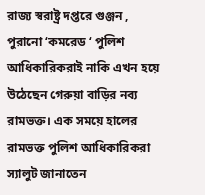রাজ্য স্বরাষ্ট্র দপ্তরে গুঞ্জন , পুরানো ‘কমরেড ‘ পুলিশ আধিকারিকরাই নাকি এখন হয়ে উঠেছেন গেরুয়া বাড়ির নব্য রামভক্ত। এক সময়ে হালের রামভক্ত পুলিশ আধিকারিকরা  স্যালুট জানাতেন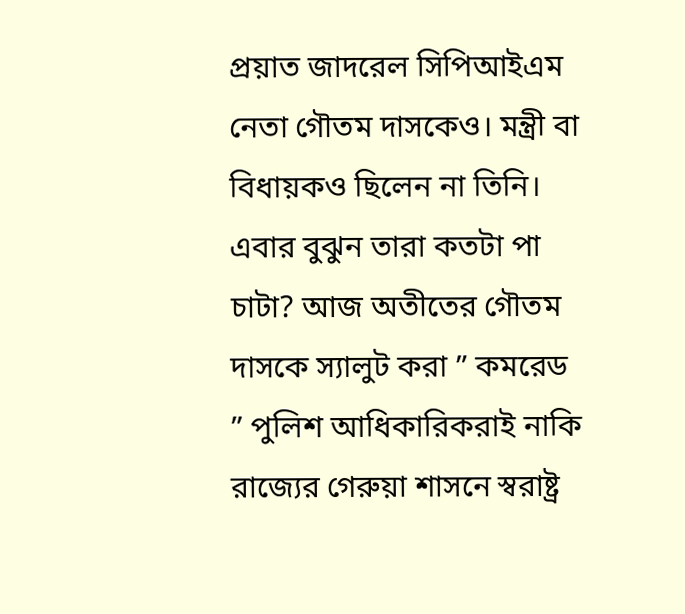প্রয়াত জাদরেল সিপিআইএম নেতা গৌতম দাসকেও। মন্ত্রী বা বিধায়কও ছিলেন না তিনি। এবার বুঝুন তারা কতটা পা চাটা? আজ অতীতের গৌতম দাসকে স্যালুট করা ” কমরেড ” পুলিশ আধিকারিকরাই নাকি রাজ্যের গেরুয়া শাসনে স্বরাষ্ট্র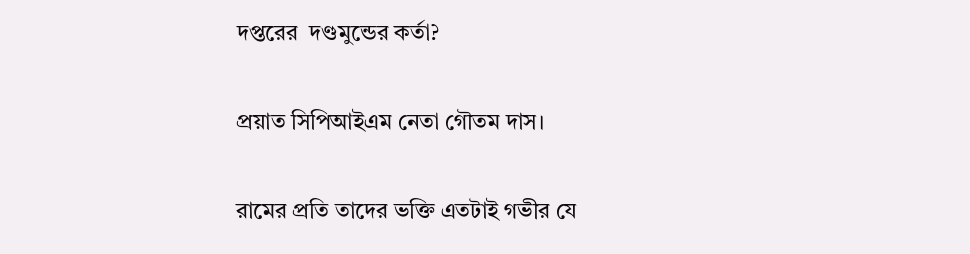দপ্তরের  দণ্ডমুন্ডের কর্তা?

প্রয়াত সিপিআইএম নেতা গৌতম দাস।

রামের প্রতি তাদের ভক্তি এতটাই গভীর যে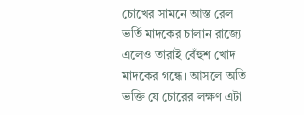চোখের সামনে আস্ত রেল ভর্তি মাদকের চালান রাজ্যে এলেও তারাই বেঁহুশ খোদ মাদকের গন্ধে। আসলে অতি ভক্তি যে চোরের লক্ষণ এটা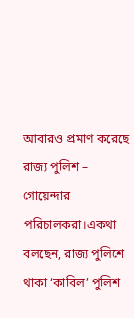আবারও প্রমাণ করেছে রাজ্য পুলিশ – গোয়েন্দার পরিচালকরা।একথা বলছেন, রাজ্য পুলিশে থাকা ‘কাবিল’ পুলিশ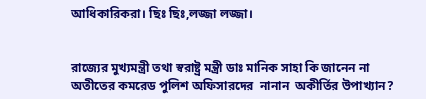আধিকারিকরা। ছিঃ ছিঃ,লজ্জা লজ্জা।


রাজ্যের মুখ্যমন্ত্রী তথা স্বরাষ্ট্র মন্ত্রী ডাঃ মানিক সাহা কি জানেন না অতীতের কমরেড পুলিশ অফিসারদের  নানান  অকীর্তির উপাখ্যান?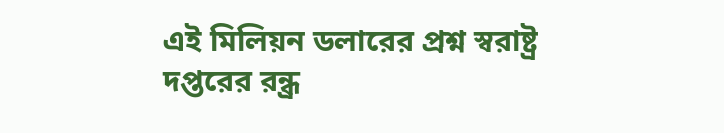এই মিলিয়ন ডলারের প্রশ্ন স্বরাষ্ট্র দপ্তরের রন্ধ্র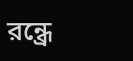রন্ধ্রে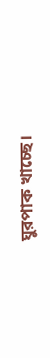ঘুরপাক খাচ্ছে।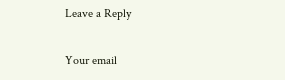Leave a Reply

Your email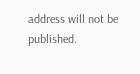address will not be published.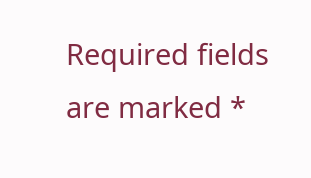Required fields are marked *